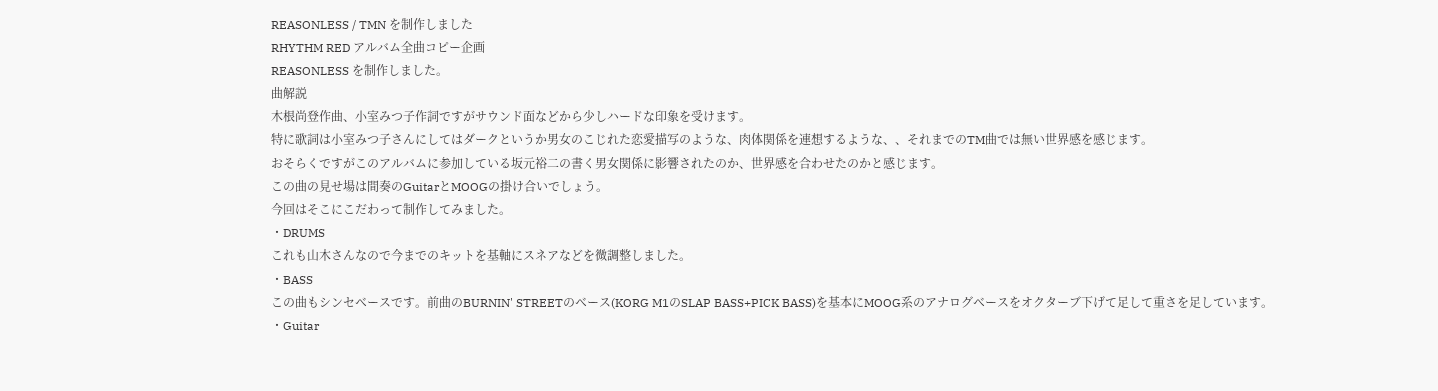REASONLESS / TMN を制作しました
RHYTHM RED アルバム全曲コピー企画
REASONLESS を制作しました。
曲解説
木根尚登作曲、小室みつ子作詞ですがサウンド面などから少しハードな印象を受けます。
特に歌詞は小室みつ子さんにしてはダークというか男女のこじれた恋愛描写のような、肉体関係を連想するような、、それまでのTM曲では無い世界感を感じます。
おそらくですがこのアルバムに参加している坂元裕二の書く男女関係に影響されたのか、世界感を合わせたのかと感じます。
この曲の見せ場は間奏のGuitarとMOOGの掛け合いでしょう。
今回はそこにこだわって制作してみました。
・DRUMS
これも山木さんなので今までのキットを基軸にスネアなどを微調整しました。
・BASS
この曲もシンセベースです。前曲のBURNIN' STREETのベース(KORG M1のSLAP BASS+PICK BASS)を基本にMOOG系のアナログベースをオクターブ下げて足して重さを足しています。
・Guitar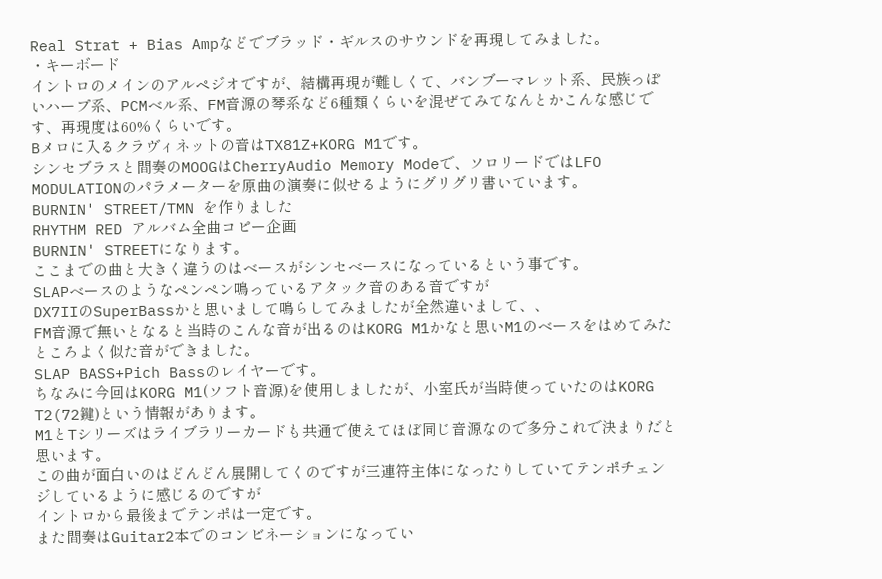Real Strat + Bias Ampなどでブラッド・ギルスのサウンドを再現してみました。
・キーボード
イントロのメインのアルペジオですが、結構再現が難しくて、バンブーマレット系、民族っぽいハープ系、PCMベル系、FM音源の琴系など6種類くらいを混ぜてみてなんとかこんな感じです、再現度は60%くらいです。
Bメロに入るクラヴィネットの音はTX81Z+KORG M1です。
シンセブラスと間奏のMOOGはCherryAudio Memory Modeで、ソロリードではLFO MODULATIONのパラメーターを原曲の演奏に似せるようにグリグリ書いています。
BURNIN' STREET/TMN を作りました
RHYTHM RED アルバム全曲コピー企画
BURNIN' STREETになります。
ここまでの曲と大きく違うのはベースがシンセベースになっているという事です。
SLAPベースのようなペンペン鳴っているアタック音のある音ですが
DX7IIのSuperBassかと思いまして鳴らしてみましたが全然違いまして、、
FM音源で無いとなると当時のこんな音が出るのはKORG M1かなと思いM1のベースをはめてみたところよく似た音ができました。
SLAP BASS+Pich Bassのレイヤーです。
ちなみに今回はKORG M1(ソフト音源)を使用しましたが、小室氏が当時使っていたのはKORG T2(72鍵)という情報があります。
M1とTシリーズはライブラリーカードも共通で使えてほぼ同じ音源なので多分これで決まりだと思います。
この曲が面白いのはどんどん展開してくのですが三連符主体になったりしていてテンポチェンジしているように感じるのですが
イントロから最後までテンポは一定です。
また間奏はGuitar2本でのコンビネーションになってい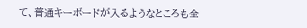て、普通キーボードが入るようなところも全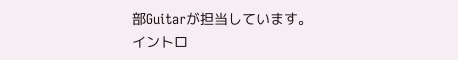部Guitarが担当しています。
イントロ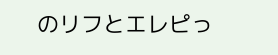のリフとエレピっ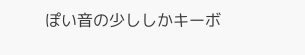ぽい音の少ししかキーボ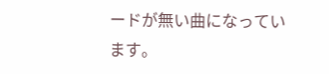ードが無い曲になっています。